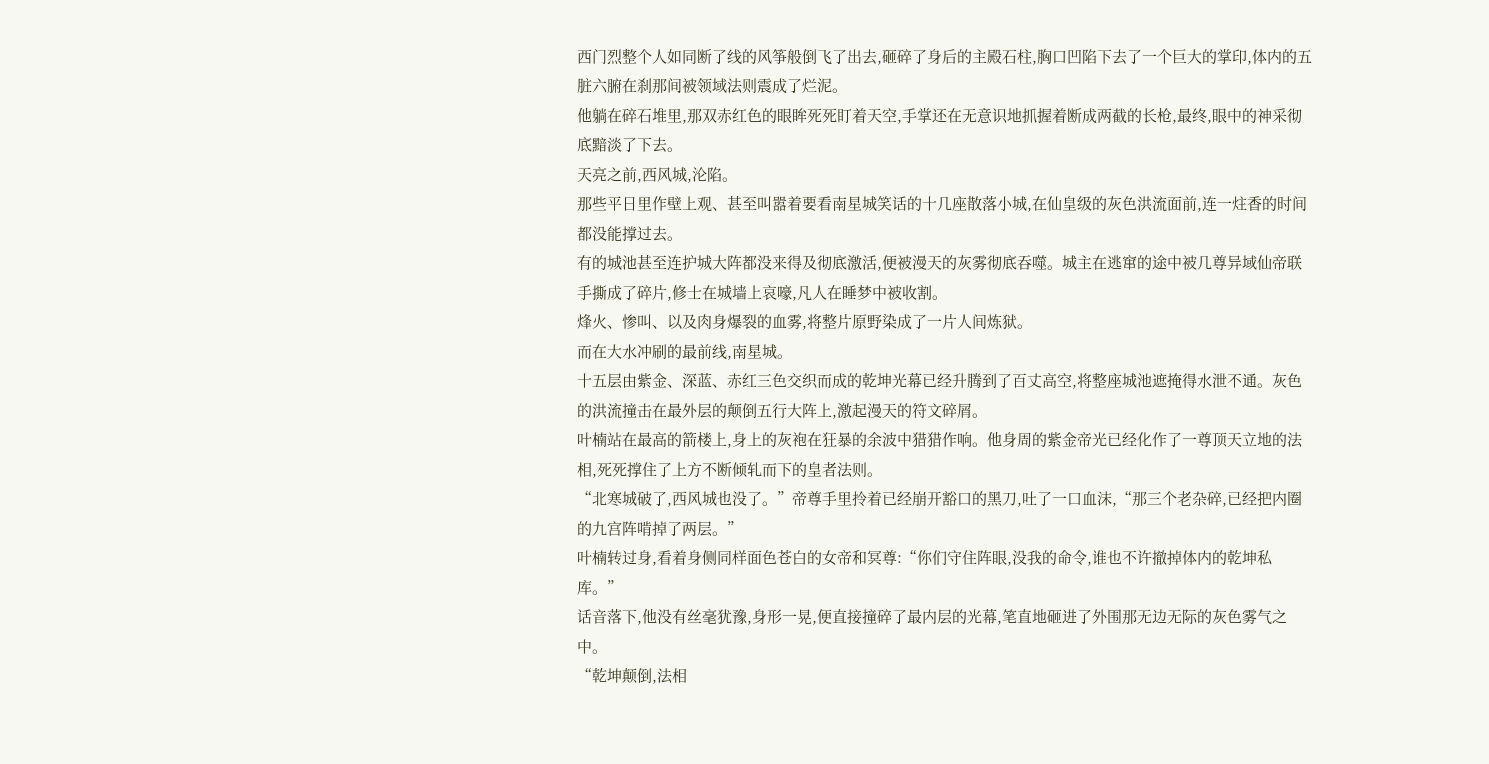西门烈整个人如同断了线的风筝般倒飞了出去,砸碎了身后的主殿石柱,胸口凹陷下去了一个巨大的掌印,体内的五脏六腑在刹那间被领域法则震成了烂泥。
他躺在碎石堆里,那双赤红色的眼眸死死盯着天空,手掌还在无意识地抓握着断成两截的长枪,最终,眼中的神采彻底黯淡了下去。
天亮之前,西风城,沦陷。
那些平日里作壁上观、甚至叫嚣着要看南星城笑话的十几座散落小城,在仙皇级的灰色洪流面前,连一炷香的时间都没能撑过去。
有的城池甚至连护城大阵都没来得及彻底激活,便被漫天的灰雾彻底吞噬。城主在逃窜的途中被几尊异域仙帝联手撕成了碎片,修士在城墙上哀嚎,凡人在睡梦中被收割。
烽火、惨叫、以及肉身爆裂的血雾,将整片原野染成了一片人间炼狱。
而在大水冲刷的最前线,南星城。
十五层由紫金、深蓝、赤红三色交织而成的乾坤光幕已经升腾到了百丈高空,将整座城池遮掩得水泄不通。灰色的洪流撞击在最外层的颠倒五行大阵上,激起漫天的符文碎屑。
叶楠站在最高的箭楼上,身上的灰袍在狂暴的余波中猎猎作响。他身周的紫金帝光已经化作了一尊顶天立地的法相,死死撑住了上方不断倾轧而下的皇者法则。
“北寒城破了,西风城也没了。”帝尊手里拎着已经崩开豁口的黑刀,吐了一口血沫,“那三个老杂碎,已经把内圈的九宫阵啃掉了两层。”
叶楠转过身,看着身侧同样面色苍白的女帝和冥尊:“你们守住阵眼,没我的命令,谁也不许撤掉体内的乾坤私库。”
话音落下,他没有丝毫犹豫,身形一晃,便直接撞碎了最内层的光幕,笔直地砸进了外围那无边无际的灰色雾气之中。
“乾坤颠倒,法相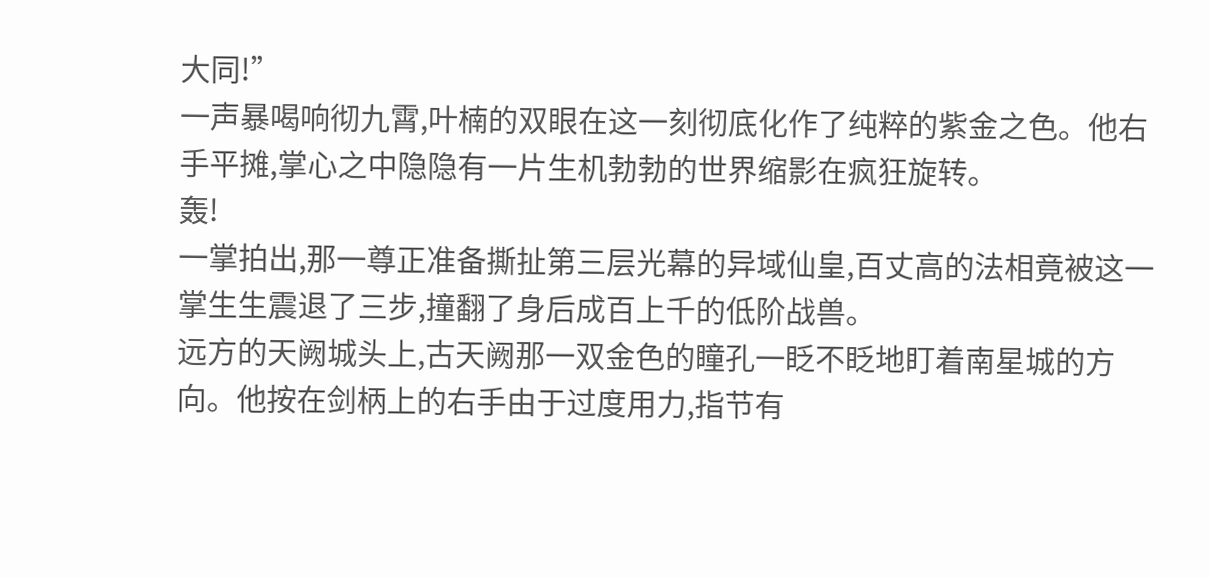大同!”
一声暴喝响彻九霄,叶楠的双眼在这一刻彻底化作了纯粹的紫金之色。他右手平摊,掌心之中隐隐有一片生机勃勃的世界缩影在疯狂旋转。
轰!
一掌拍出,那一尊正准备撕扯第三层光幕的异域仙皇,百丈高的法相竟被这一掌生生震退了三步,撞翻了身后成百上千的低阶战兽。
远方的天阙城头上,古天阙那一双金色的瞳孔一眨不眨地盯着南星城的方向。他按在剑柄上的右手由于过度用力,指节有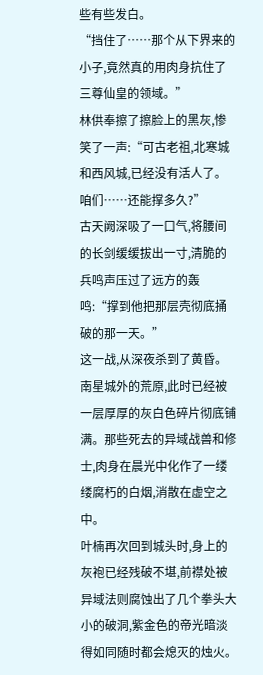些有些发白。
“挡住了……那个从下界来的小子,竟然真的用肉身抗住了三尊仙皇的领域。”
林供奉擦了擦脸上的黑灰,惨笑了一声:“可古老祖,北寒城和西风城,已经没有活人了。咱们……还能撑多久?”
古天阙深吸了一口气,将腰间的长剑缓缓拔出一寸,清脆的兵鸣声压过了远方的轰鸣:“撑到他把那层壳彻底捅破的那一天。”
这一战,从深夜杀到了黄昏。
南星城外的荒原,此时已经被一层厚厚的灰白色碎片彻底铺满。那些死去的异域战兽和修士,肉身在晨光中化作了一缕缕腐朽的白烟,消散在虚空之中。
叶楠再次回到城头时,身上的灰袍已经残破不堪,前襟处被异域法则腐蚀出了几个拳头大小的破洞,紫金色的帝光暗淡得如同随时都会熄灭的烛火。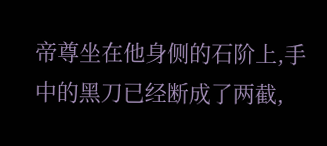帝尊坐在他身侧的石阶上,手中的黑刀已经断成了两截,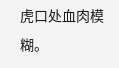虎口处血肉模糊。